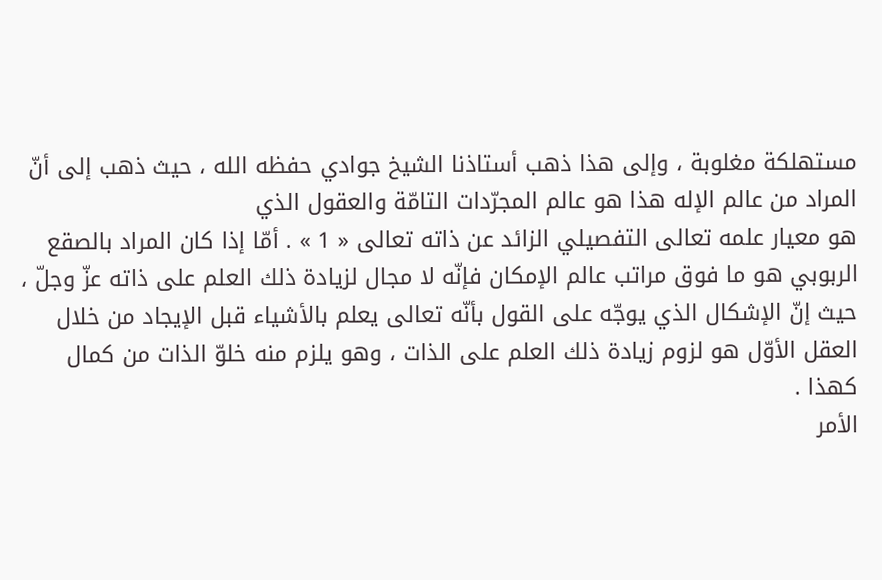مستهلكة مغلوبة ، وإلى هذا ذهب أستاذنا الشيخ جوادي حفظه الله ، حيث ذهب إلى أنّ المراد من عالم الإله هذا هو عالم المجرّدات التامّة والعقول الذي
هو معيار علمه تعالى التفصيلي الزائد عن ذاته تعالى « 1 » . أمّا إذا كان المراد بالصقع الربوبي هو ما فوق مراتب عالم الإمكان فإنّه لا مجال لزيادة ذلك العلم على ذاته عزّ وجلّ ، حيث إنّ الإشكال الذي يوجّه على القول بأنّه تعالى يعلم بالأشياء قبل الإيجاد من خلال العقل الأوّل هو لزوم زيادة ذلك العلم على الذات ، وهو يلزم منه خلوّ الذات من كمال كهذا .
الأمر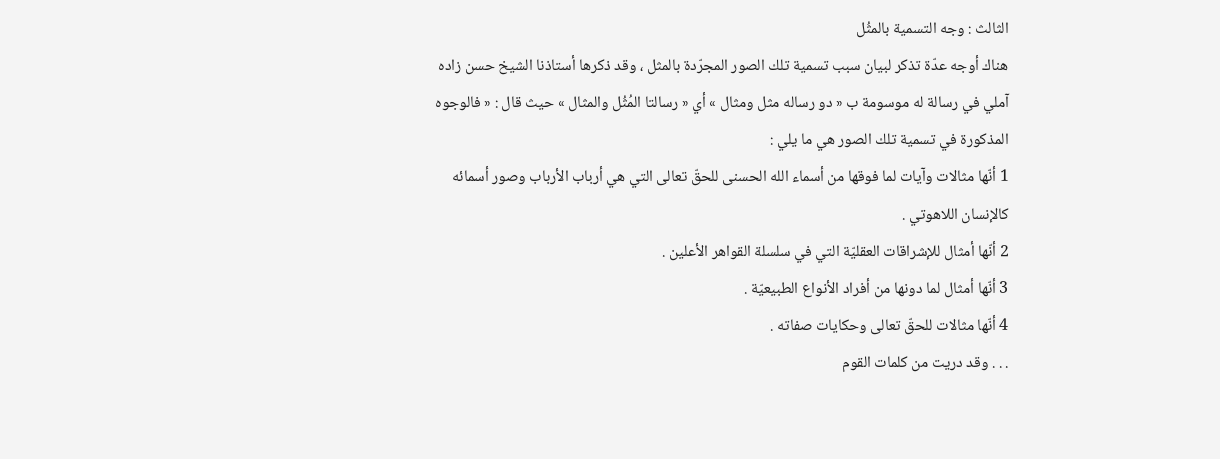الثالث : وجه التسمية بالمثُل
هناك أوجه عدّة تذكر لبيان سبب تسمية تلك الصور المجرّدة بالمثل ، وقد ذكرها أستاذنا الشيخ حسن زاده آملي في رسالة له موسومة ب « دو رساله مثل ومثال » أي « رسالتا المُثُل والمثال » حيث قال : « فالوجوه المذكورة في تسمية تلك الصور هي ما يلي :
1 أنّها مثالات وآيات لما فوقها من أسماء الله الحسنى للحقّ تعالى التي هي أرباب الأرباب وصور أسمائه كالإنسان اللاهوتي .
2 أنّها أمثال للإشراقات العقليّة التي في سلسلة القواهر الأعلين .
3 أنّها أمثال لما دونها من أفراد الأنواع الطبيعيّة .
4 أنّها مثالات للحقّ تعالى وحكايات صفاته .
. . . وقد دريت من كلمات القوم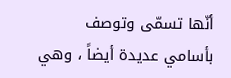أنّها تسمّى وتوصف بأسامي عديدة أيضاً ، وهي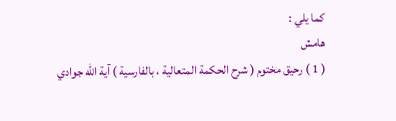كما يلي :
هامش
( 1 ) رحيق مختوم ( شرح الحكمة المتعالية ، بالفارسية ) آية الله جوادي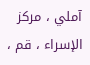آملي ، مركز الإسراء ، قم ،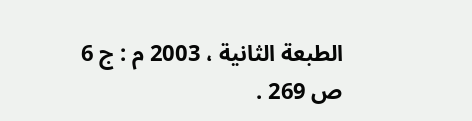الطبعة الثانية ، 2003 م : ج 6 ص 269 .